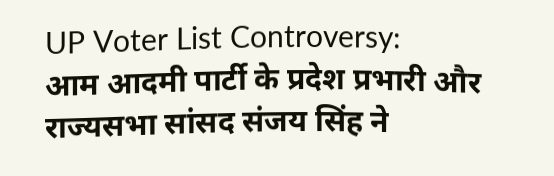UP Voter List Controversy:
आम आदमी पार्टी के प्रदेश प्रभारी और राज्यसभा सांसद संजय सिंह ने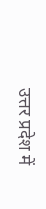उत्तर प्रदेश में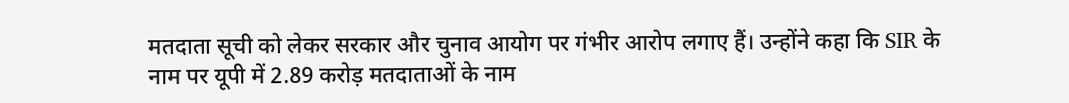मतदाता सूची को लेकर सरकार और चुनाव आयोग पर गंभीर आरोप लगाए हैं। उन्होंने कहा कि SIR के नाम पर यूपी में 2.89 करोड़ मतदाताओं के नाम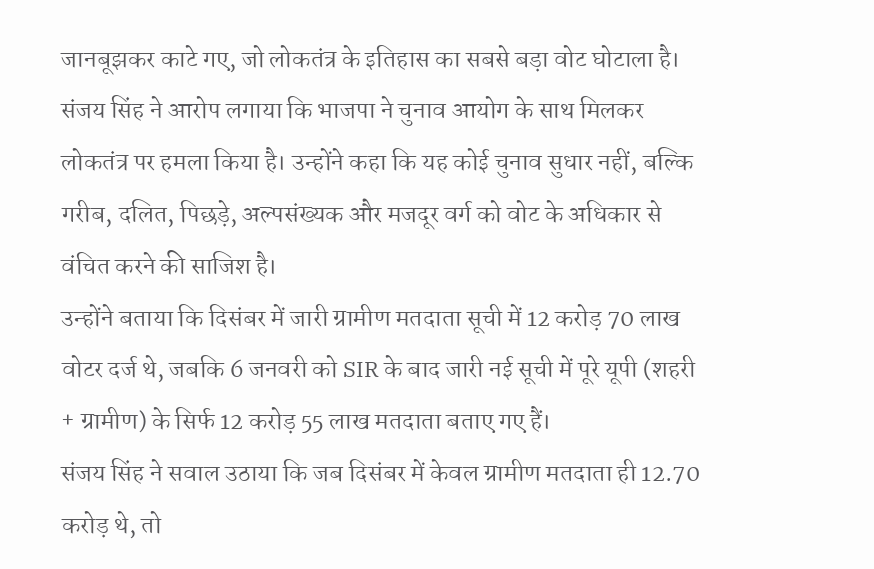जानबूझकर काटे गए, जो लोकतंत्र के इतिहास का सबसे बड़ा वोट घोटाला है।
संजय सिंह ने आरोप लगाया कि भाजपा ने चुनाव आयोग के साथ मिलकर लोकतंत्र पर हमला किया है। उन्होंने कहा कि यह कोई चुनाव सुधार नहीं, बल्कि गरीब, दलित, पिछड़े, अल्पसंख्यक और मजदूर वर्ग को वोट के अधिकार से वंचित करने की साजिश है।
उन्होंने बताया कि दिसंबर में जारी ग्रामीण मतदाता सूची में 12 करोड़ 70 लाख वोटर दर्ज थे, जबकि 6 जनवरी को SIR के बाद जारी नई सूची में पूरे यूपी (शहरी + ग्रामीण) के सिर्फ 12 करोड़ 55 लाख मतदाता बताए गए हैं।
संजय सिंह ने सवाल उठाया कि जब दिसंबर में केवल ग्रामीण मतदाता ही 12.70 करोड़ थे, तो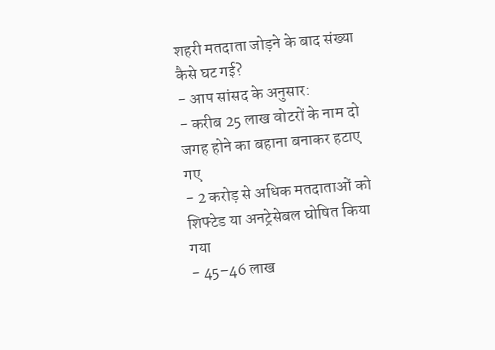शहरी मतदाता जोड़ने के बाद संख्या कैसे घट गई?
- आप सांसद के अनुसार:
- करीब 25 लाख वोटरों के नाम दो जगह होने का बहाना बनाकर हटाए गए
- 2 करोड़ से अधिक मतदाताओं को शिफ्टेड या अनट्रेसेबल घोषित किया गया
- 45–46 लाख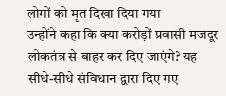लोगों को मृत दिखा दिया गया
उन्होंने कहा कि क्या करोड़ों प्रवासी मजदूर लोकतंत्र से बाहर कर दिए जाएंगे? यह सीधे-सीधे संविधान द्वारा दिए गए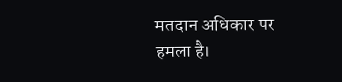मतदान अधिकार पर हमला है।